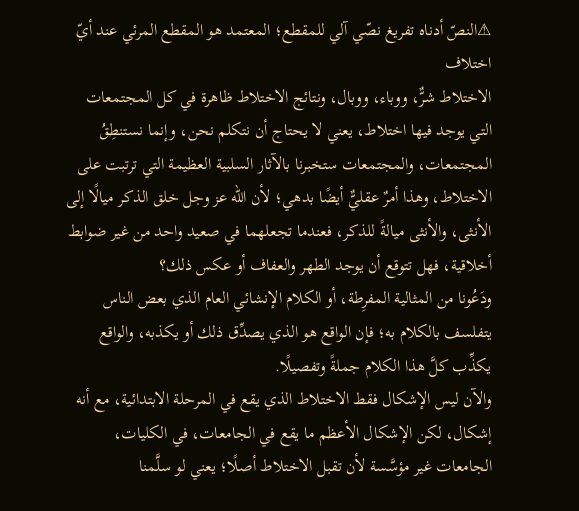⚠النصّ أدناه تفريغ نصّي آلي للمقطع؛ المعتمد هو المقطع المرئي عند أيّ اختلاف
الاختلاط شرٌّ، ووباء، ووبال، ونتائج الاختلاط ظاهرة في كل المجتمعات التي يوجد فيها اختلاط، يعني لا يحتاج أن نتكلم نحن، وإنما نستنطِقُ المجتمعات، والمجتمعات ستخبرنا بالآثار السلبية العظيمة التي ترتبت على الاختلاط، وهذا أمرٌ عقليٌّ أيضًا بدهي؛ لأن الله عز وجل خلق الذكر ميالًا إلى الأنثى، والأنثى ميالةً للذكر، فعندما تجعلهما في صعيد واحد من غير ضوابط أخلاقية، فهل تتوقع أن يوجد الطهر والعفاف أو عكس ذلك؟
ودَعُونا من المثالية المفرِطة، أو الكلام الإنشائي العام الذي بعض الناس يتفلسف بالكلام به؛ فإن الواقع هو الذي يصدِّق ذلك أو يكذبه، والواقع يكذِّب كلَّ هذا الكلام جملةً وتفصيلًا.
والآن ليس الإشكال فقط الاختلاط الذي يقع في المرحلة الابتدائية، مع أنه إشكال، لكن الإشكال الأعظم ما يقع في الجامعات، في الكليات، الجامعات غير مؤسَّسة لأن تقبل الاختلاط أصلًا؛ يعني لو سلَّمنا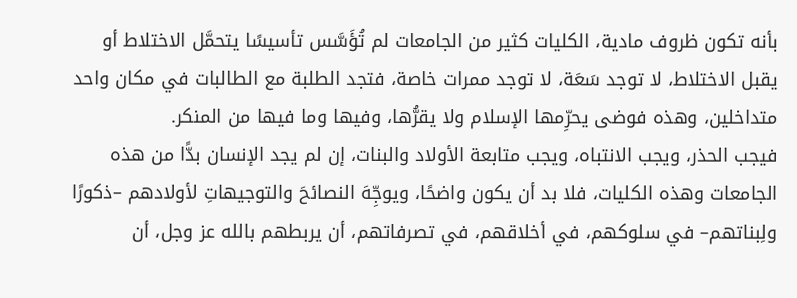بأنه تكون ظروف مادية، الكليات كثير من الجامعات لم تُؤَسَّس تأسيسًا يتحمَّل الاختلاط أو يقبل الاختلاط، لا توجد سَعَة، لا توجد ممرات خاصة، فتجد الطلبة مع الطالبات في مكان واحد متداخلين، وهذه فوضى يحرِّمها الإسلام ولا يقرُّها، وفيها وما فيها من المنكر.
فيجب الحذر، ويجب الانتباه، ويجب متابعة الأولاد والبنات، إن لم يجد الإنسان بدًّا من هذه الجامعات وهذه الكليات، فلا بد أن يكون واضحًا، ويوجِّهَ النصائحَ والتوجيهاتِ لأولادهم –ذكورًا ولِبناتهم– في سلوكهم، في أخلاقهم، في تصرفاتهم، أن يربطهم بالله عز وجل، أن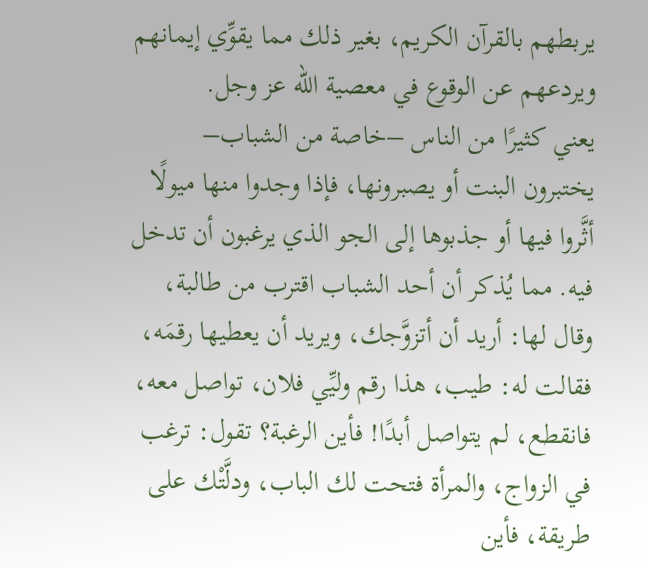يربطهم بالقرآن الكريم، بغير ذلك مما يقوِّي إيمانهم ويردعهم عن الوقوع في معصية الله عز وجل.
يعني كثيرًا من الناس –خاصة من الشباب– يختبرون البنت أو يصبرونها، فإذا وجدوا منها ميولًا أثَّروا فيها أو جذبوها إلى الجو الذي يرغبون أن تدخل فيه. مما يُذكر أن أحد الشباب اقترب من طالبة، وقال لها: أريد أن أتزوَّجك، ويريد أن يعطيها رقمَه، فقالت له: طيب، هذا رقم وليِّي فلان، تواصل معه، فانقطع، لم يتواصل أبدًا! فأين الرغبة؟ تقول: ترغب في الزواج، والمرأة فتحت لك الباب، ودلَّتْك على طريقة، فأين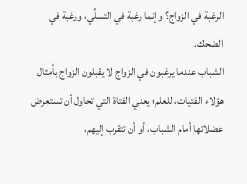الرغبة في الزواج؟ وإنما رغبة في التسلِّي، ورغبة في الضحك.
الشباب عندما يرغبون في الزواج لا يقبلون الزواج بأمثال هؤلاء الفتيات، للعلم؛ يعني الفتاة التي تحاول أن تستعرض عضلاتها أمام الشباب، أو أن تتقرب إليهم،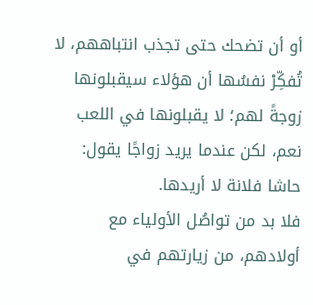أو أن تضحك حتى تجذب انتباههم، لا تُفكِّرْ نفسُها أن هؤلاء سيقبلونها زوجةً لهم؛ لا يقبلونها في اللعب نعم، لكن عندما يريد زواجًا يقول: حاشا فلانة لا أريدها.
فلا بد من تواصُل الأولياء مع أولادهم، من زيارتهم في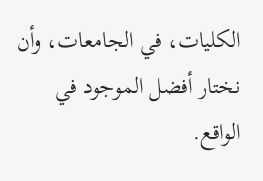الكليات، في الجامعات، وأن نختار أفضل الموجود في الواقع.